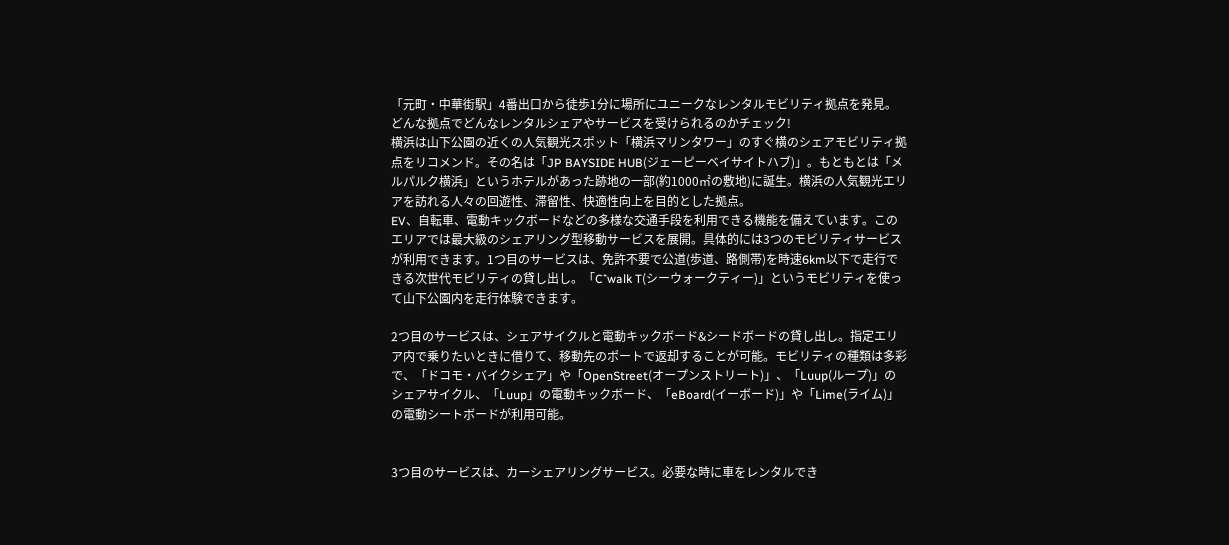「元町・中華街駅」4番出口から徒歩1分に場所にユニークなレンタルモビリティ拠点を発見。どんな拠点でどんなレンタルシェアやサービスを受けられるのかチェック!
横浜は山下公園の近くの人気観光スポット「横浜マリンタワー」のすぐ横のシェアモビリティ拠点をリコメンド。その名は「JP BAYSIDE HUB(ジェーピーベイサイトハブ)」。もともとは「メルパルク横浜」というホテルがあった跡地の一部(約1000㎡の敷地)に誕生。横浜の人気観光エリアを訪れる人々の回遊性、滞留性、快適性向上を目的とした拠点。
EV、自転車、電動キックボードなどの多様な交通手段を利用できる機能を備えています。このエリアでは最大級のシェアリング型移動サービスを展開。具体的には3つのモビリティサービスが利用できます。1つ目のサービスは、免許不要で公道(歩道、路側帯)を時速6km以下で走行できる次世代モビリティの貸し出し。「C⁺walk T(シーウォークティー)」というモビリティを使って山下公園内を走行体験できます。

2つ目のサービスは、シェアサイクルと電動キックボード&シードボードの貸し出し。指定エリア内で乗りたいときに借りて、移動先のポートで返却することが可能。モビリティの種類は多彩で、「ドコモ・バイクシェア」や「OpenStreet(オープンストリート)」、「Luup(ループ)」のシェアサイクル、「Luup」の電動キックボード、「eBoard(イーボード)」や「Lime(ライム)」の電動シートボードが利用可能。


3つ目のサービスは、カーシェアリングサービス。必要な時に車をレンタルでき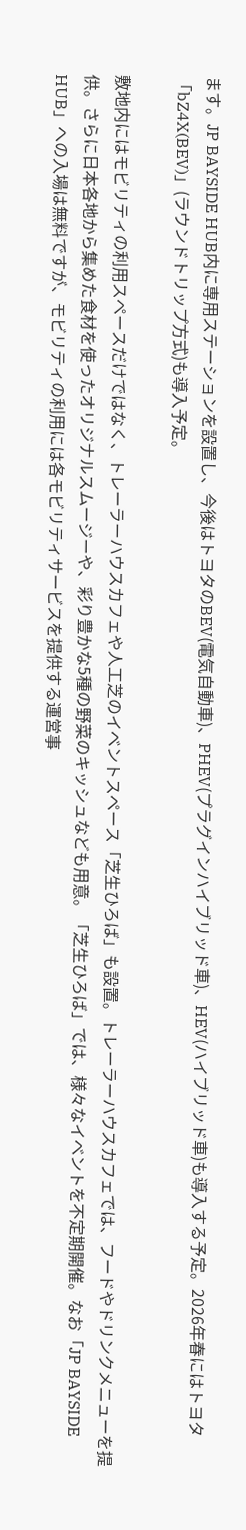ます。JP BAYSIDE HUB内に専用ステーションを設置し、今後はトヨタのBEV(電気自動車)、PHEV(プラグインハイブリッド車)、HEV(ハイブリッド車)も導入する予定。2026年春にはトヨタ「bZ4X(BEV)」(ラウンドトリップ方式)も導入予定。

敷地内にはモビリティの利用スペースだけではなく、トレーラーハウスカフェや人工芝のイベントスペース「芝生ひろば」も設置。トレーラーハウスカフェでは、フードやドリンクメニューを提供。さらに日本各地から集めた食材を使ったオリジナルスムージーや、彩り豊かな5種の野菜のキッシュなども用意。「芝生ひろば」では、様々なイベントを不定期開催。なお「JP BAYSIDE HUB」への入場は無料ですが、モビリティの利用には各モビリティサービスを提供する運営事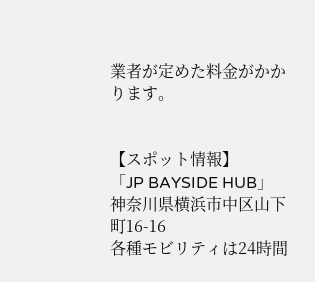業者が定めた料金がかかります。


【スポット情報】
「JP BAYSIDE HUB」
神奈川県横浜市中区山下町16-16
各種モビリティは24時間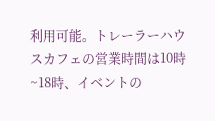利用可能。トレーラーハウスカフェの営業時間は10時~18時、イベントの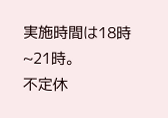実施時間は18時~21時。
不定休